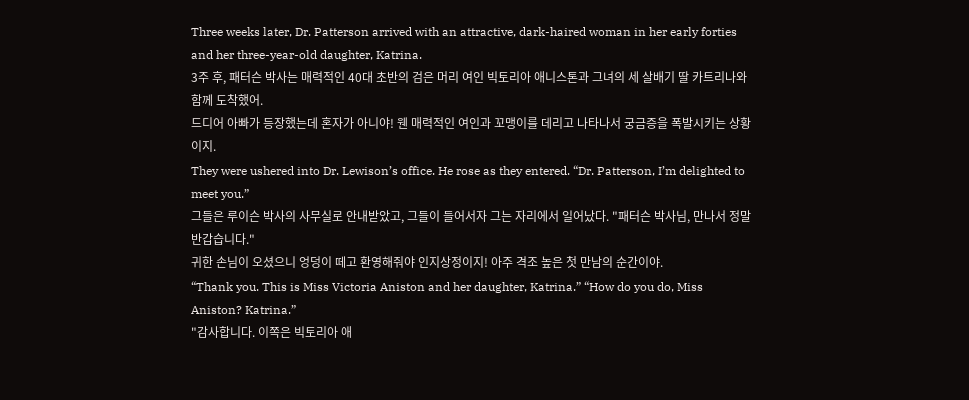Three weeks later, Dr. Patterson arrived with an attractive, dark-haired woman in her early forties and her three-year-old daughter, Katrina.
3주 후, 패터슨 박사는 매력적인 40대 초반의 검은 머리 여인 빅토리아 애니스톤과 그녀의 세 살배기 딸 카트리나와 함께 도착했어.
드디어 아빠가 등장했는데 혼자가 아니야! 웬 매력적인 여인과 꼬맹이를 데리고 나타나서 궁금증을 폭발시키는 상황이지.
They were ushered into Dr. Lewison’s office. He rose as they entered. “Dr. Patterson, I’m delighted to meet you.”
그들은 루이슨 박사의 사무실로 안내받았고, 그들이 들어서자 그는 자리에서 일어났다. "패터슨 박사님, 만나서 정말 반갑습니다."
귀한 손님이 오셨으니 엉덩이 떼고 환영해줘야 인지상정이지! 아주 격조 높은 첫 만남의 순간이야.
“Thank you. This is Miss Victoria Aniston and her daughter, Katrina.” “How do you do, Miss Aniston? Katrina.”
"감사합니다. 이쪽은 빅토리아 애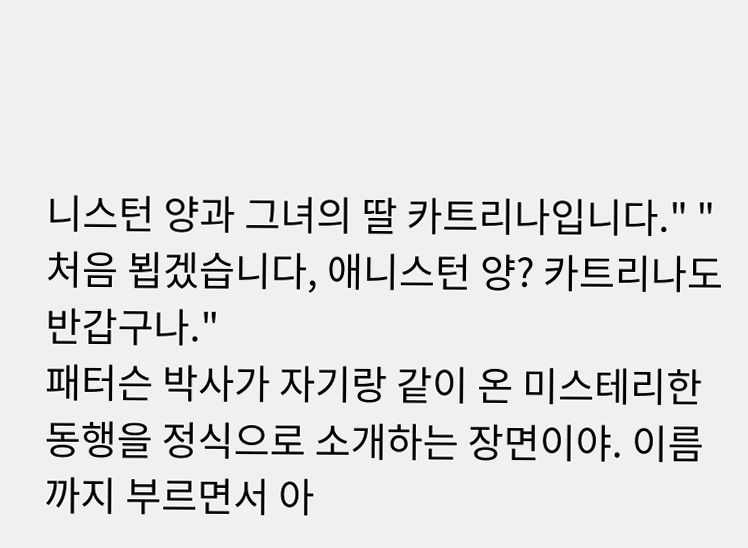니스턴 양과 그녀의 딸 카트리나입니다." "처음 뵙겠습니다, 애니스턴 양? 카트리나도 반갑구나."
패터슨 박사가 자기랑 같이 온 미스테리한 동행을 정식으로 소개하는 장면이야. 이름까지 부르면서 아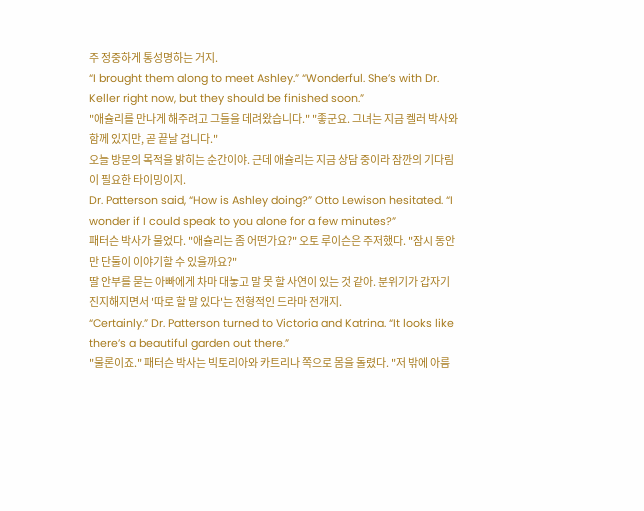주 정중하게 통성명하는 거지.
“I brought them along to meet Ashley.” “Wonderful. She’s with Dr. Keller right now, but they should be finished soon.”
"애슐리를 만나게 해주려고 그들을 데려왔습니다." "좋군요. 그녀는 지금 켈러 박사와 함께 있지만, 곧 끝날 겁니다."
오늘 방문의 목적을 밝히는 순간이야. 근데 애슐리는 지금 상담 중이라 잠깐의 기다림이 필요한 타이밍이지.
Dr. Patterson said, “How is Ashley doing?” Otto Lewison hesitated. “I wonder if I could speak to you alone for a few minutes?”
패터슨 박사가 물었다. "애슐리는 좀 어떤가요?" 오토 루이슨은 주저했다. "잠시 동안만 단둘이 이야기할 수 있을까요?"
딸 안부를 묻는 아빠에게 차마 대놓고 말 못 할 사연이 있는 것 같아. 분위기가 갑자기 진지해지면서 '따로 할 말 있다'는 전형적인 드라마 전개지.
“Certainly.” Dr. Patterson turned to Victoria and Katrina. “It looks like there’s a beautiful garden out there.”
"물론이죠." 패터슨 박사는 빅토리아와 카트리나 쪽으로 몸을 돌렸다. "저 밖에 아름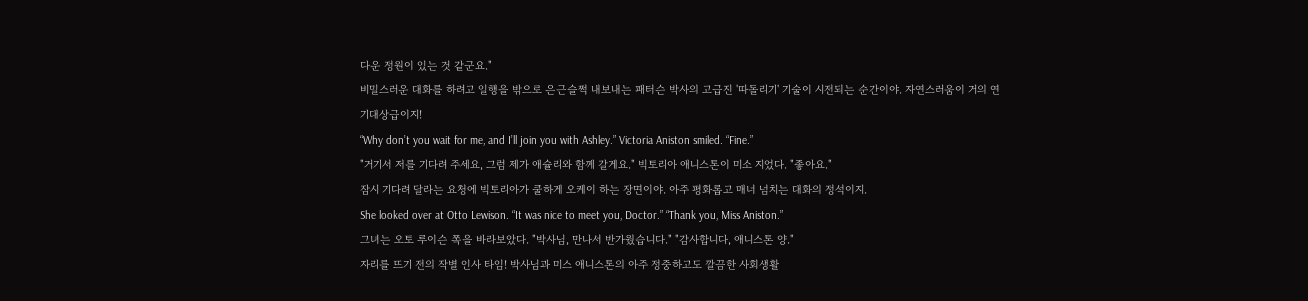다운 정원이 있는 것 같군요."
비밀스러운 대화를 하려고 일행을 밖으로 은근슬쩍 내보내는 패터슨 박사의 고급진 '따돌리기' 기술이 시전되는 순간이야. 자연스러움이 거의 연기대상급이지!
“Why don’t you wait for me, and I’ll join you with Ashley.” Victoria Aniston smiled. “Fine.”
"거기서 저를 기다려 주세요, 그럼 제가 애슐리와 함께 갈게요." 빅토리아 애니스톤이 미소 지었다. "좋아요."
잠시 기다려 달라는 요청에 빅토리아가 쿨하게 오케이 하는 장면이야. 아주 평화롭고 매너 넘치는 대화의 정석이지.
She looked over at Otto Lewison. “It was nice to meet you, Doctor.” “Thank you, Miss Aniston.”
그녀는 오토 루이슨 쪽을 바라보았다. "박사님, 만나서 반가웠습니다." "감사합니다, 애니스톤 양."
자리를 뜨기 전의 작별 인사 타임! 박사님과 미스 애니스톤의 아주 정중하고도 깔끔한 사회생활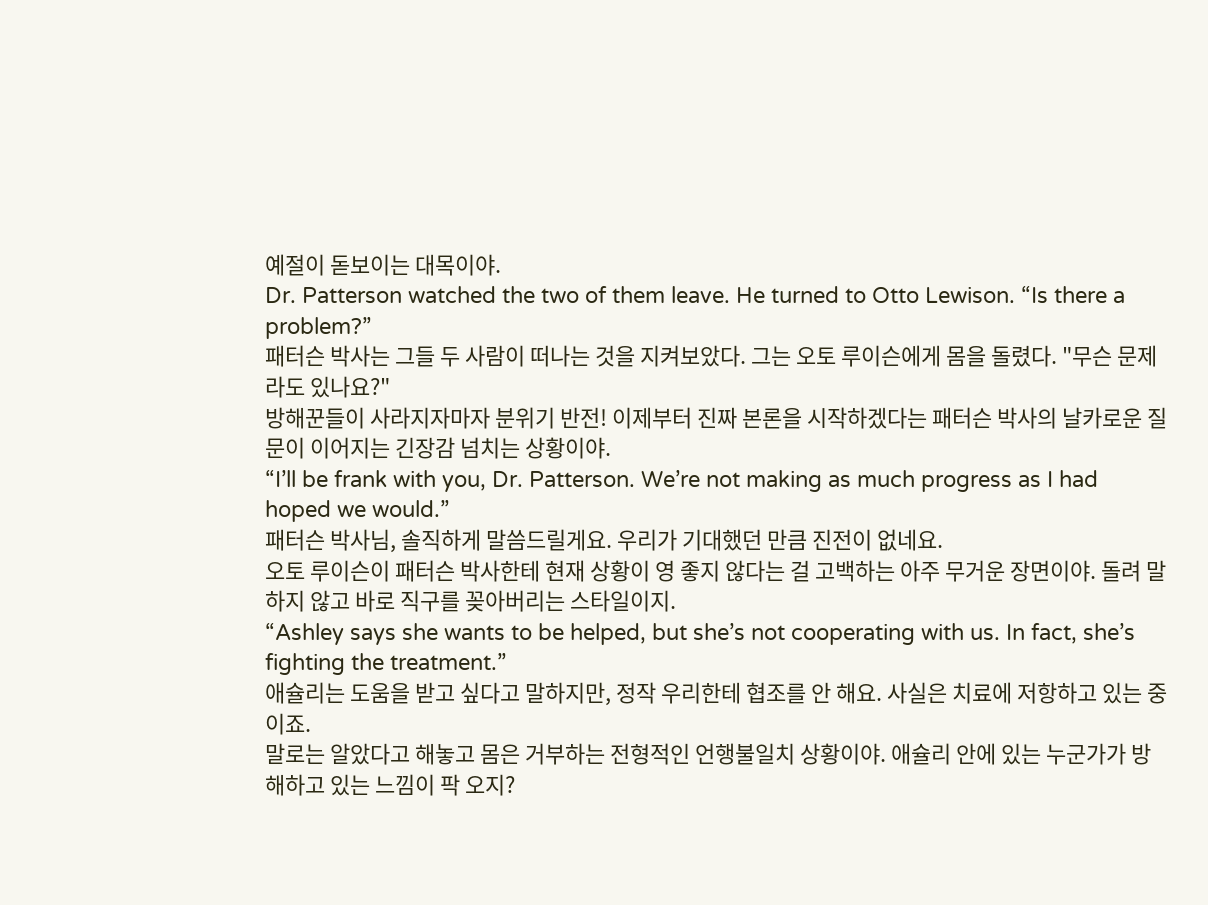예절이 돋보이는 대목이야.
Dr. Patterson watched the two of them leave. He turned to Otto Lewison. “Is there a problem?”
패터슨 박사는 그들 두 사람이 떠나는 것을 지켜보았다. 그는 오토 루이슨에게 몸을 돌렸다. "무슨 문제라도 있나요?"
방해꾼들이 사라지자마자 분위기 반전! 이제부터 진짜 본론을 시작하겠다는 패터슨 박사의 날카로운 질문이 이어지는 긴장감 넘치는 상황이야.
“I’ll be frank with you, Dr. Patterson. We’re not making as much progress as I had hoped we would.”
패터슨 박사님, 솔직하게 말씀드릴게요. 우리가 기대했던 만큼 진전이 없네요.
오토 루이슨이 패터슨 박사한테 현재 상황이 영 좋지 않다는 걸 고백하는 아주 무거운 장면이야. 돌려 말하지 않고 바로 직구를 꽂아버리는 스타일이지.
“Ashley says she wants to be helped, but she’s not cooperating with us. In fact, she’s fighting the treatment.”
애슐리는 도움을 받고 싶다고 말하지만, 정작 우리한테 협조를 안 해요. 사실은 치료에 저항하고 있는 중이죠.
말로는 알았다고 해놓고 몸은 거부하는 전형적인 언행불일치 상황이야. 애슐리 안에 있는 누군가가 방해하고 있는 느낌이 팍 오지?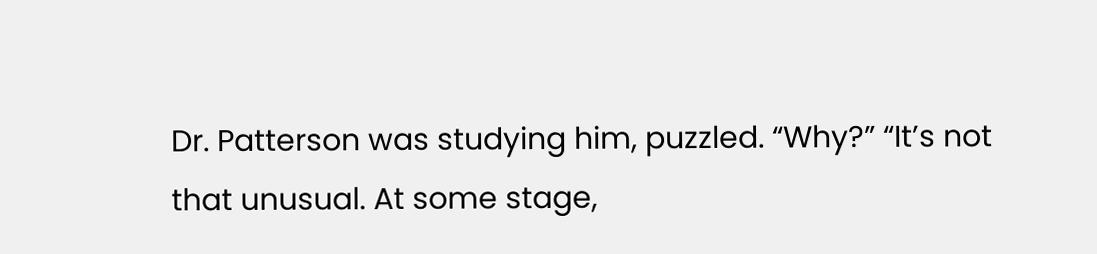Dr. Patterson was studying him, puzzled. “Why?” “It’s not that unusual. At some stage,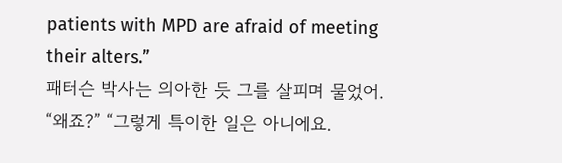patients with MPD are afraid of meeting their alters.”
패터슨 박사는 의아한 듯 그를 살피며 물었어. “왜죠?” “그렇게 특이한 일은 아니에요.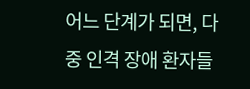어느 단계가 되면, 다중 인격 장애 환자들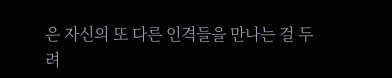은 자신의 또 다른 인격들을 만나는 걸 두려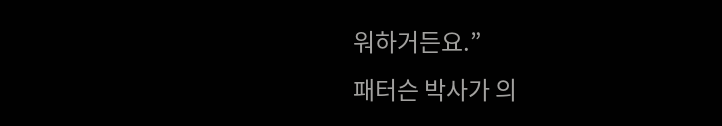워하거든요.”
패터슨 박사가 의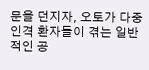문을 던지자, 오토가 다중 인격 환자들이 겪는 일반적인 공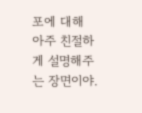포에 대해 아주 친절하게 설명해주는 장면이야.